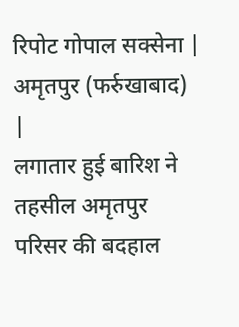रिपोट गोपाल सक्सेना |
अमृतपुर (फर्रुखाबाद) |
लगातार हुई बारिश ने तहसील अमृतपुर परिसर की बदहाल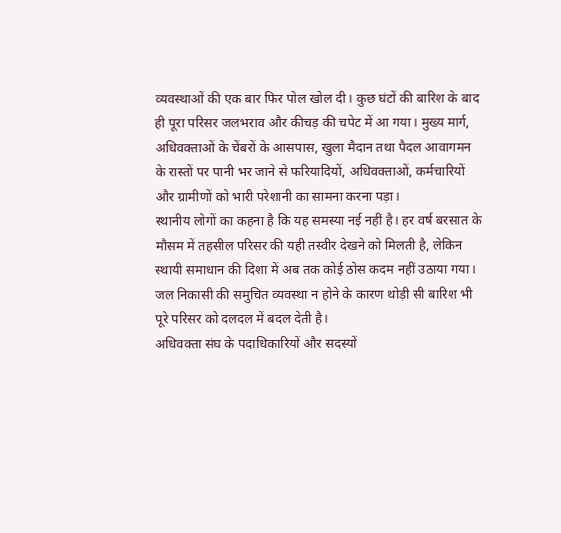व्यवस्थाओं की एक बार फिर पोल खोल दी। कुछ घंटों की बारिश के बाद ही पूरा परिसर जलभराव और कीचड़ की चपेट में आ गया। मुख्य मार्ग, अधिवक्ताओं के चेंबरों के आसपास, खुला मैदान तथा पैदल आवागमन के रास्तों पर पानी भर जाने से फरियादियों, अधिवक्ताओं, कर्मचारियों और ग्रामीणों को भारी परेशानी का सामना करना पड़ा।
स्थानीय लोगों का कहना है कि यह समस्या नई नहीं है। हर वर्ष बरसात के मौसम में तहसील परिसर की यही तस्वीर देखने को मिलती है, लेकिन स्थायी समाधान की दिशा में अब तक कोई ठोस कदम नहीं उठाया गया। जल निकासी की समुचित व्यवस्था न होने के कारण थोड़ी सी बारिश भी पूरे परिसर को दलदल में बदल देती है।
अधिवक्ता संघ के पदाधिकारियों और सदस्यों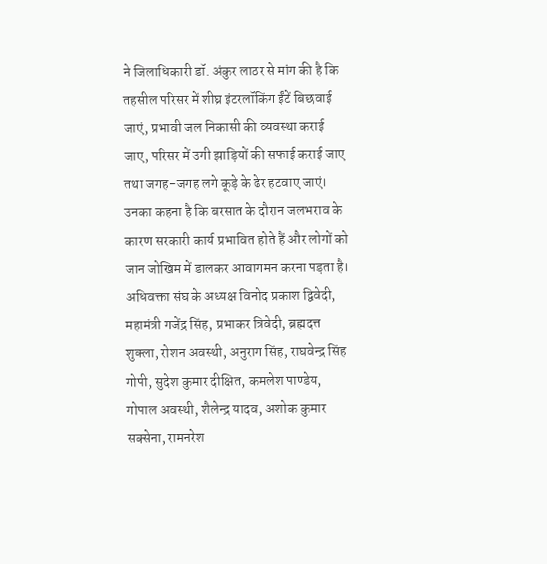ने जिलाधिकारी डॉ. अंकुर लाठर से मांग की है कि तहसील परिसर में शीघ्र इंटरलॉकिंग ईंटें बिछवाई जाएं, प्रभावी जल निकासी की व्यवस्था कराई जाए, परिसर में उगी झाड़ियों की सफाई कराई जाए तथा जगह-जगह लगे कूड़े के ढेर हटवाए जाएं। उनका कहना है कि बरसात के दौरान जलभराव के कारण सरकारी कार्य प्रभावित होते हैं और लोगों को जान जोखिम में डालकर आवागमन करना पड़ता है।
अधिवक्ता संघ के अध्यक्ष विनोद प्रकाश द्विवेदी, महामंत्री गजेंद्र सिंह, प्रभाकर त्रिवेदी, ब्रह्मदत्त शुक्ला, रोशन अवस्थी, अनुराग सिंह, राघवेन्द्र सिंह गोपी, सुदेश कुमार दीक्षित, कमलेश पाण्डेय, गोपाल अवस्थी, शैलेन्द्र यादव, अशोक कुमार सक्सेना, रामनरेश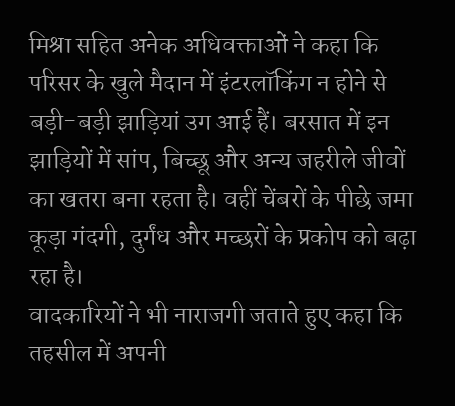मिश्रा सहित अनेक अधिवक्ताओं ने कहा कि परिसर के खुले मैदान में इंटरलॉकिंग न होने से बड़ी-बड़ी झाड़ियां उग आई हैं। बरसात में इन झाड़ियों में सांप, बिच्छू और अन्य जहरीले जीवों का खतरा बना रहता है। वहीं चेंबरों के पीछे जमा कूड़ा गंदगी, दुर्गंध और मच्छरों के प्रकोप को बढ़ा रहा है।
वादकारियों ने भी नाराजगी जताते हुए कहा कि तहसील में अपनी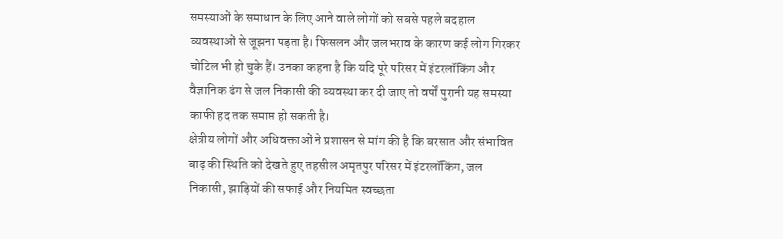समस्याओं के समाधान के लिए आने वाले लोगों को सबसे पहले बदहाल व्यवस्थाओं से जूझना पड़ता है। फिसलन और जलभराव के कारण कई लोग गिरकर चोटिल भी हो चुके हैं। उनका कहना है कि यदि पूरे परिसर में इंटरलॉकिंग और वैज्ञानिक ढंग से जल निकासी की व्यवस्था कर दी जाए तो वर्षों पुरानी यह समस्या काफी हद तक समाप्त हो सकती है।
क्षेत्रीय लोगों और अधिवक्ताओं ने प्रशासन से मांग की है कि बरसात और संभावित बाढ़ की स्थिति को देखते हुए तहसील अमृतपुर परिसर में इंटरलॉकिंग, जल निकासी, झाड़ियों की सफाई और नियमित स्वच्छता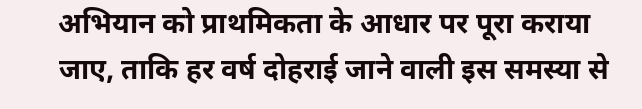अभियान को प्राथमिकता के आधार पर पूरा कराया जाए, ताकि हर वर्ष दोहराई जाने वाली इस समस्या से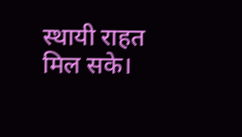स्थायी राहत मिल सके।